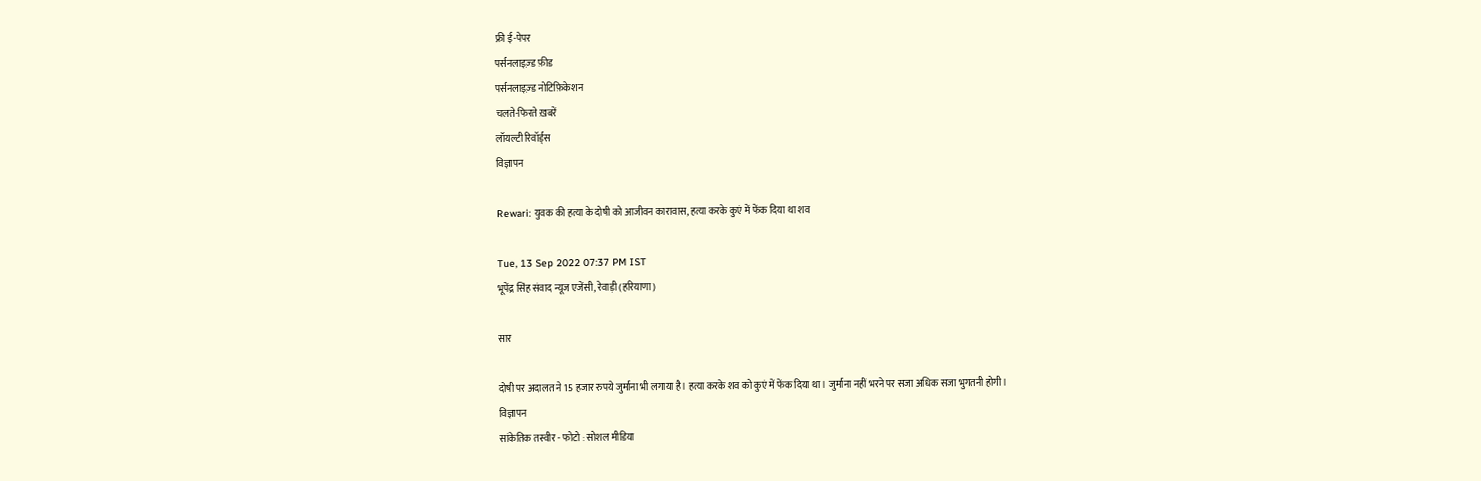फ्री ई-पेपर
पर्सनलाइज़्ड फ़ीड
पर्सनलाइज़्ड नोटिफ़िकेशन
चलते-फिरते ख़बरें
लॉयल्टी रिवॉर्ड्स
विज्ञापन

Rewari: युवक की हत्या के दोषी को आजीवन कारावास, हत्या करके कुएं में फेंक दिया था शव

Tue, 13 Sep 2022 07:37 PM IST
भूपेंद्र सिंह संवाद न्यूज एजेंसी, रेवाड़ी (हरियाणा)

सार

दोषी पर अदालत ने 15 हजार रुपये जुर्माना भी लगाया है। हत्या करके शव को कुएं में फेंक दिया था। जुर्माना नहीं भरने पर सजा अधिक सजा भुगतनी होगी।
विज्ञापन
सांकेतिक तस्वीर - फोटो : सोशल मीडिया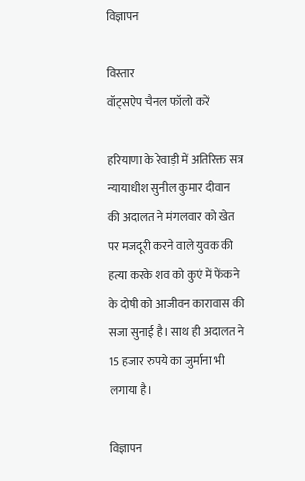विज्ञापन

विस्तार
वॉट्सऐप चैनल फॉलो करें

हरियाणा के रेवाड़ी में अतिरिक्त सत्र न्यायाधीश सुनील कुमार दीवान की अदालत ने मंगलवार को खेत पर मजदूरी करने वाले युवक की हत्या करके शव को कुएं में फेंकने के दोषी को आजीवन कारावास की सजा सुनाई है। साथ ही अदालत ने 15 हजार रुपये का जुर्माना भी लगाया है।

विज्ञापन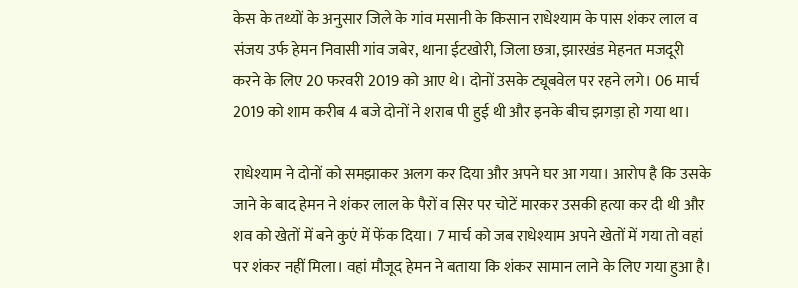केस के तथ्यों के अनुसार जिले के गांव मसानी के किसान राधेश्याम के पास शंकर लाल व संजय उर्फ हेमन निवासी गांव जबेर, थाना ईटखोरी, जिला छत्रा, झारखंड मेहनत मजदूरी करने के लिए 20 फरवरी 2019 को आए थे। दोनों उसके ट्यूबवेल पर रहने लगे। 06 मार्च 2019 को शाम करीब 4 बजे दोनों ने शराब पी हुई थी और इनके बीच झगड़ा हो गया था।

राधेश्याम ने दोनों को समझाकर अलग कर दिया और अपने घर आ गया। आरोप है कि उसके जाने के बाद हेमन ने शंकर लाल के पैरों व सिर पर चोटें मारकर उसकी हत्या कर दी थी और शव को खेतों में बने कुएं में फेंक दिया। 7 मार्च को जब राधेश्याम अपने खेतों में गया तो वहां पर शंकर नहीं मिला। वहां मौजूद हेमन ने बताया कि शंकर सामान लाने के लिए गया हुआ है।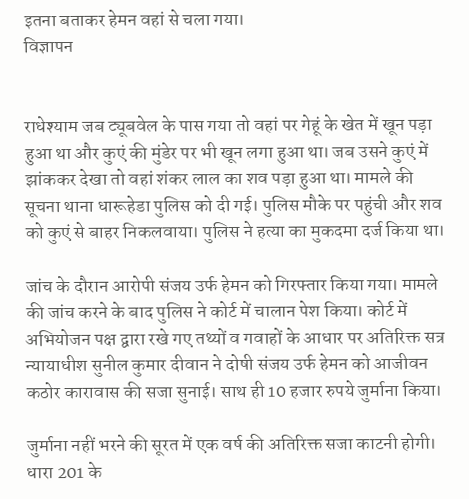इतना बताकर हेमन वहां से चला गया।
विज्ञापन


राधेश्याम जब ट्यूबवेल के पास गया तो वहां पर गेहूं के खेत में खून पड़ा हुआ था और कुएं की मुंडेर पर भी खून लगा हुआ था। जब उसने कुएं में झांककर देखा तो वहां शंकर लाल का शव पड़ा हुआ था। मामले की सूचना थाना धारूहेडा पुलिस को दी गई। पुलिस मौके पर पहुंची और शव को कुएं से बाहर निकलवाया। पुलिस ने हत्या का मुकदमा दर्ज किया था।

जांच के दौरान आरोपी संजय उर्फ हेमन को गिरफ्तार किया गया। मामले की जांच करने के बाद पुलिस ने कोर्ट में चालान पेश किया। कोर्ट में अभियोजन पक्ष द्वारा रखे गए तथ्यों व गवाहों के आधार पर अतिरिक्त सत्र न्यायाधीश सुनील कुमार दीवान ने दोषी संजय उर्फ हेमन को आजीवन कठोर कारावास की सजा सुनाई। साथ ही 10 हजार रुपये जुर्माना किया।

जुर्माना नहीं भरने की सूरत में एक वर्ष की अतिरिक्त सजा काटनी होगी। धारा 201 के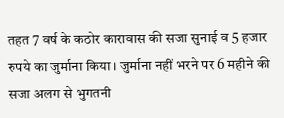तहत 7 वर्ष के कठोर कारावास की सजा सुनाई व 5 हजार रुपये का जुर्माना किया। जुर्माना नहीं भरने पर 6 महीने की सजा अलग से भुगतनी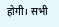होगी। सभी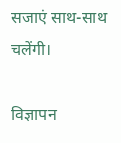सजाएं साथ-साथ चलेंगी।

विज्ञापन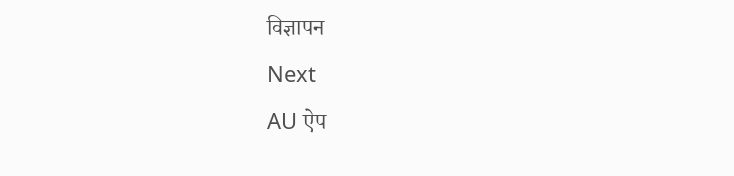विज्ञापन
Next
AU ऐप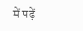में पढ़ें